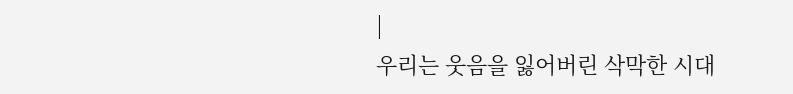|
우리는 웃음을 잃어버린 삭막한 시대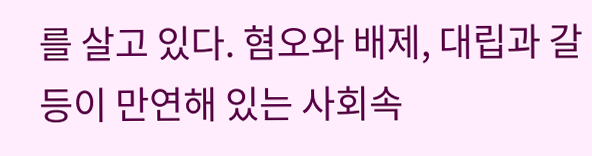를 살고 있다. 혐오와 배제, 대립과 갈등이 만연해 있는 사회속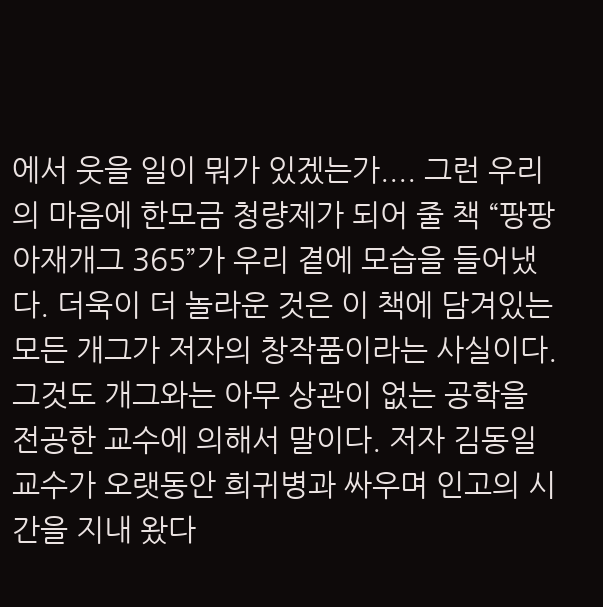에서 웃을 일이 뭐가 있겠는가.... 그런 우리의 마음에 한모금 청량제가 되어 줄 책 “팡팡 아재개그 365”가 우리 곁에 모습을 들어냈다. 더욱이 더 놀라운 것은 이 책에 담겨있는 모든 개그가 저자의 창작품이라는 사실이다. 그것도 개그와는 아무 상관이 없는 공학을 전공한 교수에 의해서 말이다. 저자 김동일 교수가 오랫동안 희귀병과 싸우며 인고의 시간을 지내 왔다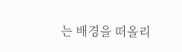는 배경을 떠올리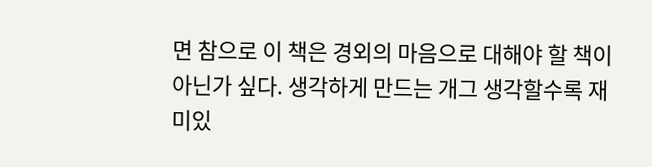면 참으로 이 책은 경외의 마음으로 대해야 할 책이 아닌가 싶다. 생각하게 만드는 개그 생각할수록 재미있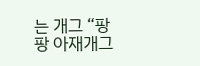는 개그 “팡팡 아재개그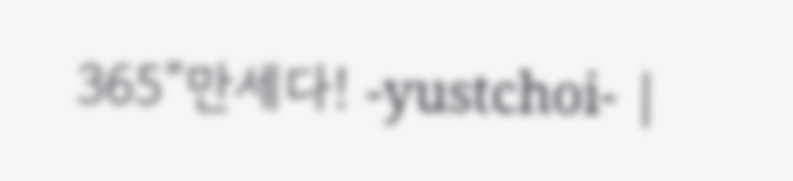365”만세다! -yustchoi- |